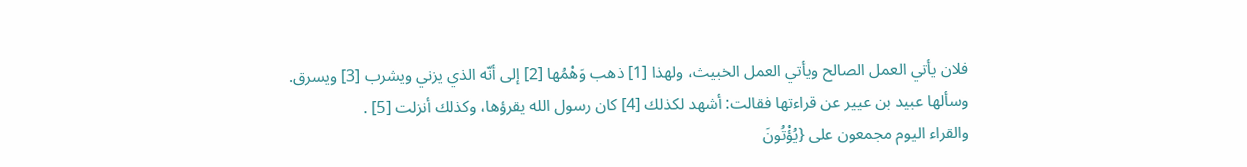فلان يأتي العمل الصالح ويأتي العمل الخبيث، ولهذا [1] ذهب وَهْمُها [2] إلى أنّه الذي يزني ويشرب [3] ويسرق.
وسألها عبيد بن عيير عن قراءتها فقالت: أشهد لكذلك [4] كان رسول الله يقرؤها، وكذلك أنزلت [5] .
والقراء اليوم مجمعون على {يُؤْتُونَ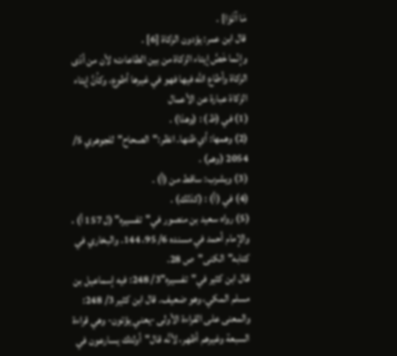مَا آتَوْا} .
قال ابن عمر: يؤدون الزكاة [6] .
وإنّما خَصَّ إيتاء الزكاة من بين الطاعات؛ لأن من أدّى الزكاة وأطاع الله فيها فهو في غيرها أطوع، وكأنَّ إيتاء الزكاة عبارة عن الأعمال
(1) في (ظ) : (وهذا) .
(2) وهمها: أي ظنها. انظر:"الصحاح"للجوهري 5/ 2054 (وهم) .
(3) ويشرب: ساقط من (أ) .
(4) في (أ) : (كذلك) .
(5) رواه سعيد بن منصور في"تفسيره" (ل 157 أ) ، والإمام أحمد في مسنده 6/ 95، 144. والبخاري في كتابه"الكنى"ص 28.
قال ابن كثير في"تفسيره"3/ 248: فيه إسماعيل بن مسلم المكي، وهو ضعيف. قال ابن كثير 3/ 248: والمعنى على القراءة الأولى -يعني يؤتون- وهي قراءة السبعة وغيرهم أظهر، لأنَّه قال"أولئك يسارعون في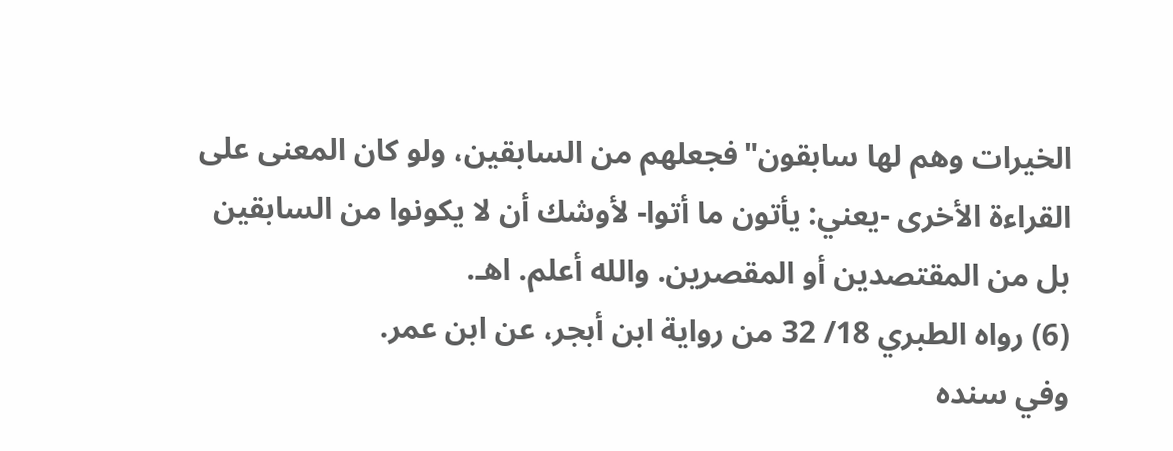الخيرات وهم لها سابقون"فجعلهم من السابقين، ولو كان المعنى على القراءة الأخرى -يعني: يأتون ما أتوا- لأوشك أن لا يكونوا من السابقين بل من المقتصدين أو المقصرين. والله أعلم. اهـ.
(6) رواه الطبري 18/ 32 من رواية ابن أبجر، عن ابن عمر.
وفي سنده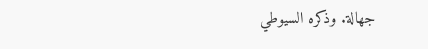جهالة. وذكره السيوطي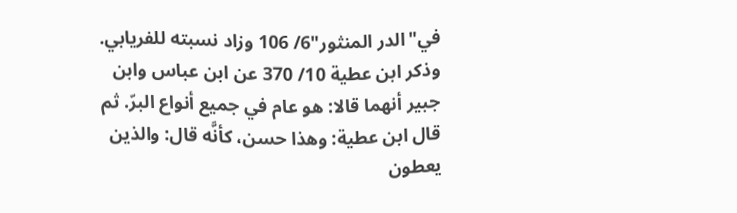في"الدر المنثور"6/ 106 وزاد نسبته للفريابي. وذكر ابن عطية 10/ 370 عن ابن عباس وابن جبير أنهما قالا: هو عام في جميع أنواع البرّ. ثم قال ابن عطية: وهذا حسن، كأنَّه قال: والذين يعطون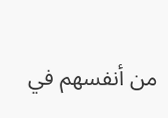من أنفسهم في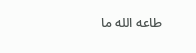طاعه الله ما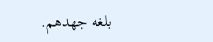بلغه جهدهم.